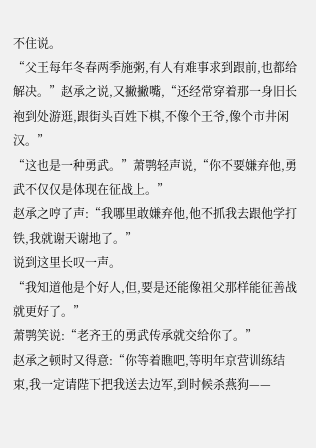不住说。
“父王每年冬春两季施粥,有人有难事求到跟前,也都给解决。”赵承之说,又撇撇嘴,“还经常穿着那一身旧长袍到处游逛,跟街头百姓下棋,不像个王爷,像个市井闲汉。”
“这也是一种勇武。”萧鹗轻声说,“你不要嫌弃他,勇武不仅仅是体现在征战上。”
赵承之哼了声:“我哪里敢嫌弃他,他不抓我去跟他学打铁,我就谢天谢地了。”
说到这里长叹一声。
“我知道他是个好人,但,要是还能像祖父那样能征善战就更好了。”
萧鹗笑说:“老齐王的勇武传承就交给你了。”
赵承之顿时又得意:“你等着瞧吧,等明年京营训练结束,我一定请陛下把我送去边军,到时候杀燕狗——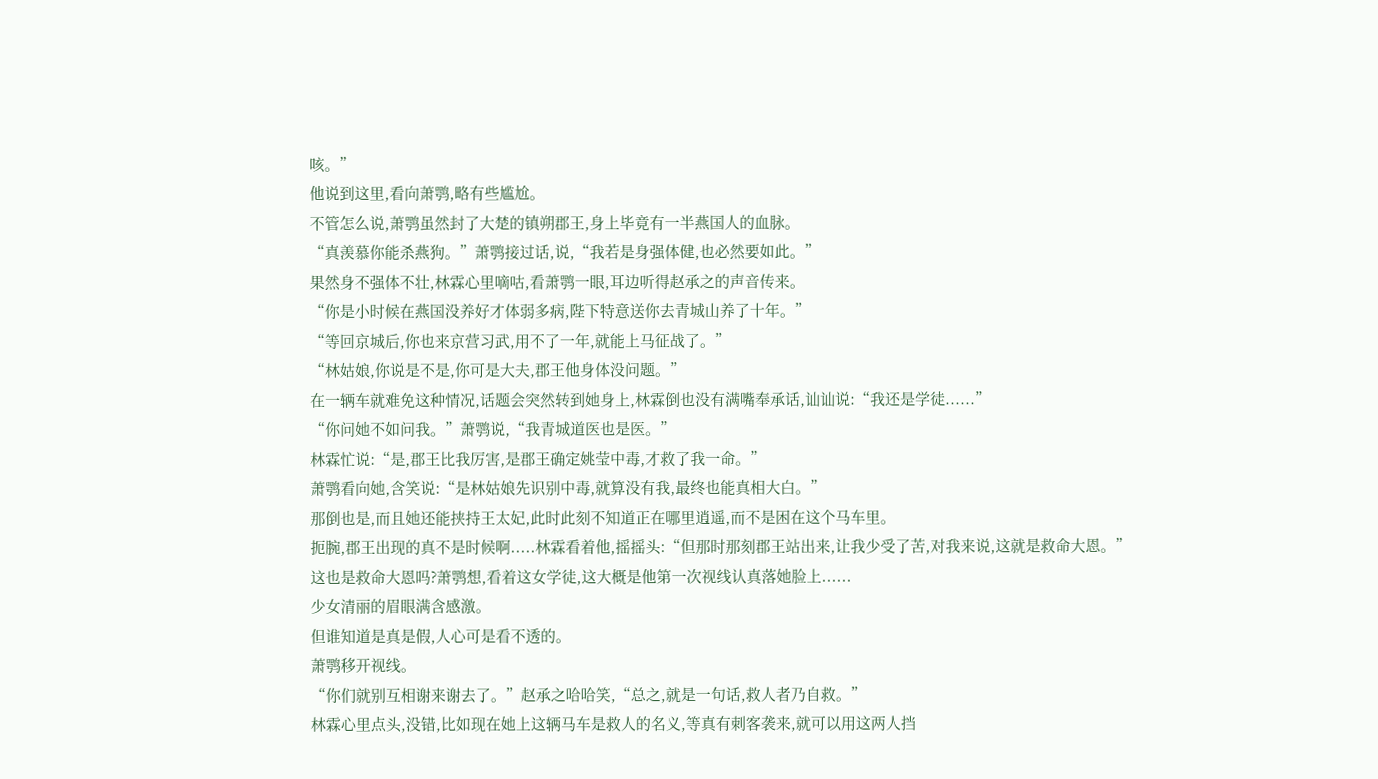咳。”
他说到这里,看向萧鹗,略有些尴尬。
不管怎么说,萧鹗虽然封了大楚的镇朔郡王,身上毕竟有一半燕国人的血脉。
“真羡慕你能杀燕狗。”萧鹗接过话,说,“我若是身强体健,也必然要如此。”
果然身不强体不壮,林霖心里嘀咕,看萧鹗一眼,耳边听得赵承之的声音传来。
“你是小时候在燕国没养好才体弱多病,陛下特意送你去青城山养了十年。”
“等回京城后,你也来京营习武,用不了一年,就能上马征战了。”
“林姑娘,你说是不是,你可是大夫,郡王他身体没问题。”
在一辆车就难免这种情况,话题会突然转到她身上,林霖倒也没有满嘴奉承话,讪讪说:“我还是学徒......”
“你问她不如问我。”萧鹗说,“我青城道医也是医。”
林霖忙说:“是,郡王比我厉害,是郡王确定姚莹中毒,才救了我一命。”
萧鹗看向她,含笑说:“是林姑娘先识别中毒,就算没有我,最终也能真相大白。”
那倒也是,而且她还能挟持王太妃,此时此刻不知道正在哪里逍遥,而不是困在这个马车里。
扼腕,郡王出现的真不是时候啊.....林霖看着他,摇摇头:“但那时那刻郡王站出来,让我少受了苦,对我来说,这就是救命大恩。”
这也是救命大恩吗?萧鹗想,看着这女学徒,这大概是他第一次视线认真落她脸上......
少女清丽的眉眼满含感激。
但谁知道是真是假,人心可是看不透的。
萧鹗移开视线。
“你们就别互相谢来谢去了。”赵承之哈哈笑,“总之,就是一句话,救人者乃自救。”
林霖心里点头,没错,比如现在她上这辆马车是救人的名义,等真有刺客袭来,就可以用这两人挡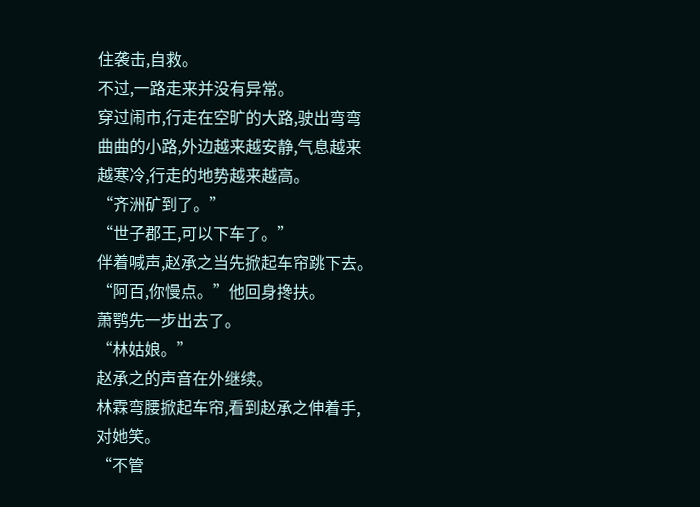住袭击,自救。
不过,一路走来并没有异常。
穿过闹市,行走在空旷的大路,驶出弯弯曲曲的小路,外边越来越安静,气息越来越寒冷,行走的地势越来越高。
“齐洲矿到了。”
“世子郡王,可以下车了。”
伴着喊声,赵承之当先掀起车帘跳下去。
“阿百,你慢点。”他回身搀扶。
萧鹗先一步出去了。
“林姑娘。”
赵承之的声音在外继续。
林霖弯腰掀起车帘,看到赵承之伸着手,对她笑。
“不管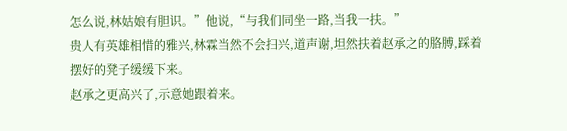怎么说,林姑娘有胆识。”他说,“与我们同坐一路,当我一扶。”
贵人有英雄相惜的雅兴,林霖当然不会扫兴,道声谢,坦然扶着赵承之的胳膊,踩着摆好的凳子缓缓下来。
赵承之更高兴了,示意她跟着来。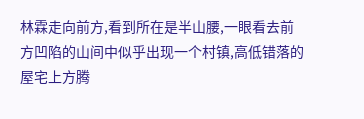林霖走向前方,看到所在是半山腰,一眼看去前方凹陷的山间中似乎出现一个村镇,高低错落的屋宅上方腾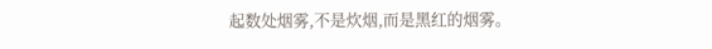起数处烟雾,不是炊烟,而是黑红的烟雾。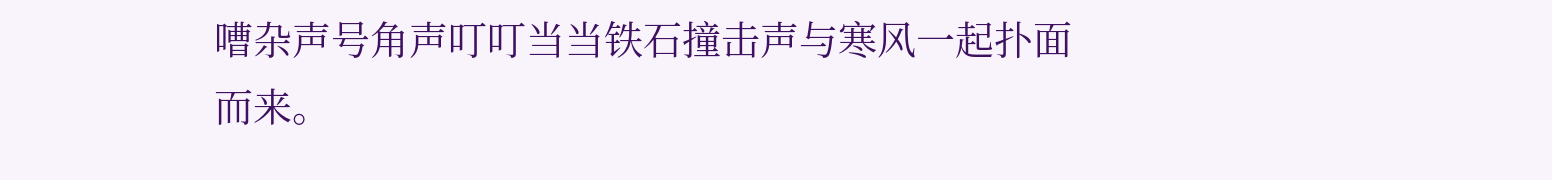嘈杂声号角声叮叮当当铁石撞击声与寒风一起扑面而来。